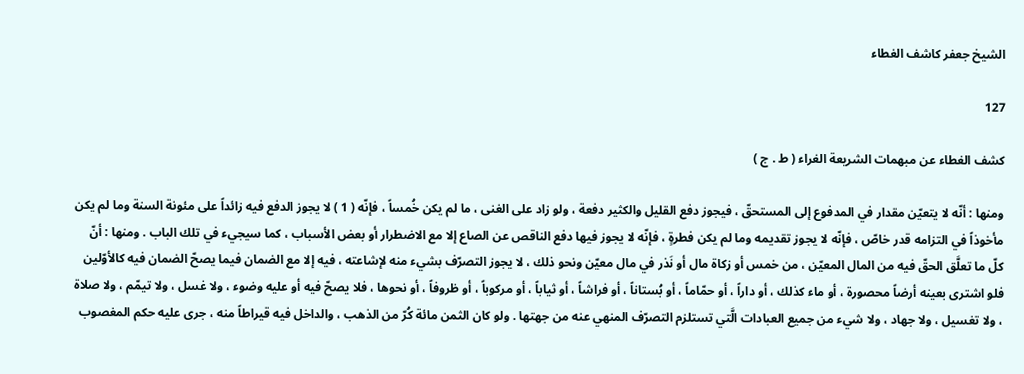الشيخ جعفر كاشف الغطاء

127

كشف الغطاء عن مبهمات الشريعة الغراء ( ط . ج )

ومنها : أنّه لا يتعيّن مقدار في المدفوع إلى المستحقّ ، فيجوز دفع القليل والكثير دفعة ، ولو زاد على الغنى ، ما لم يكن خُمساً ، فإنّه ( 1 ) لا يجوز الدفع فيه زائداً على مئونة السنة وما لم يكن مأخوذاً في التزامه قدر خاصّ ، فإنّه لا يجوز تقديمه وما لم يكن فطرةٍ ، فإنّه لا يجوز فيها دفع الناقص عن الصاع إلا مع الاضطرار أو بعض الأسباب ، كما سيجيء في تلك الباب . ومنها : أنّ كلّ ما تعلَّق الحقّ فيه من المال المعيّن ، من خمس أو زكاة مال أو نَذر في مال معيّن ونحو ذلك ، لا يجوز التصرّف بشيء منه لإشاعته ، فيه إلا مع الضمان فيما يصحّ الضمان فيه كالأوّلين فلو اشترى بعينه أرضاً محصورة ، أو ماء كذلك ، أو داراً ، أو حمّاماً ، أو بُستاناً ، أو فراشاً ، أو ثياباً ، أو مركوباً ، أو ظروفاً ، أو نحوها ، فلا يصحّ فيه أو عليه وضوء ، ولا غسل ، ولا تيمّم ، ولا صلاة ، ولا تغسيل ، ولا جهاد ، ولا شيء من جميع العبادات الَّتي تستلزم التصرّف المنهي عنه من جهتها . ولو كان الثمن مائة كُرّ من الذهب ، والداخل فيه قيراطاً منه ، جرى عليه حكم المغصوب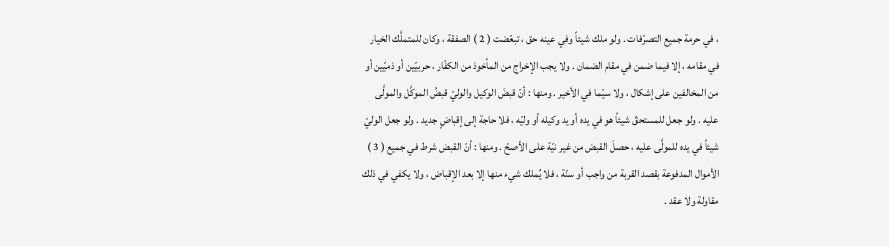، في حرمة جميع التصرّفات . ولو ملك شيئاً وفي عينه حق ، تبعّضت ( 2 ) الصفقة ، وكان للمتملَّك الخيار في مقامه ، إلا فيما ضمن في مقام الضمان . ولا يجب الإخراج من المأخوذ من الكفّار ، حربيّين أو ذميّين أو من المخالفين على إشكال ، ولا سيّما في الأخير . ومنها : أنّ قبضَ الوكيل والوليّ قبضُ الموكَّل والمولَّى عليه . ولو جعل للمستحقّ شيئاً هو في يده أو يد وكيله أو وليّه ، فلا حاجة إلى إقباضٍ جديد . ولو جعل الوليّ شيئاً في يده للمولَّى عليه ، حصلَ القبض من غير نيّة على الأصحّ . ومنها : أنّ القبض شرط في جميع ( 3 ) الأموال المدفوعة بقصد القربة من واجب أو سنّة ، فلا يُملك شيء منها إلا بعد الإقباض ، ولا يكفي في ذلك مقاولة ولا عقد .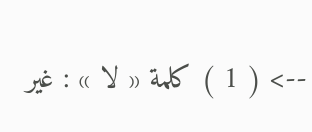--> ( 1 ) كلمة « لا » : غير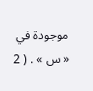موجودة في « س » . ( 2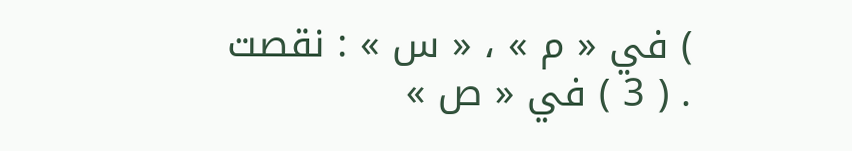) في « م » ، « س » : نقصت . ( 3 ) في « ص »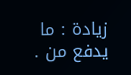زيادة : ما يدفع من .